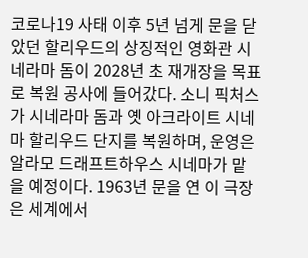코로나19 사태 이후 5년 넘게 문을 닫았던 할리우드의 상징적인 영화관 시네라마 돔이 2028년 초 재개장을 목표로 복원 공사에 들어갔다. 소니 픽처스가 시네라마 돔과 옛 아크라이트 시네마 할리우드 단지를 복원하며, 운영은 알라모 드래프트하우스 시네마가 맡을 예정이다. 1963년 문을 연 이 극장은 세계에서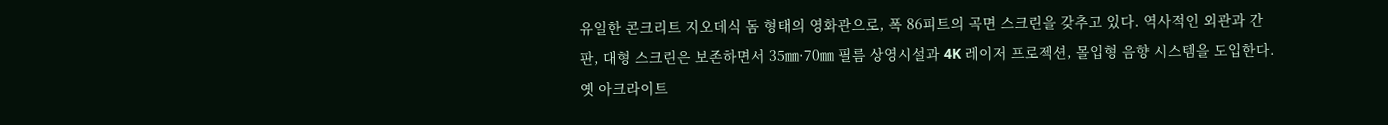유일한 콘크리트 지오데식 돔 형태의 영화관으로, 폭 86피트의 곡면 스크린을 갖추고 있다. 역사적인 외관과 간판, 대형 스크린은 보존하면서 35㎜·70㎜ 필름 상영시설과 4K 레이저 프로젝션, 몰입형 음향 시스템을 도입한다. 옛 아크라이트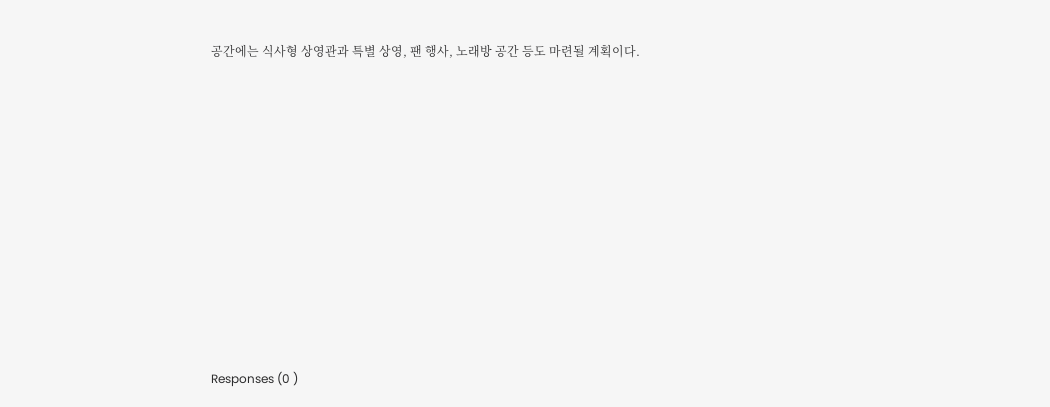공간에는 식사형 상영관과 특별 상영, 팬 행사, 노래방 공간 등도 마련될 계획이다.












Responses (0 )